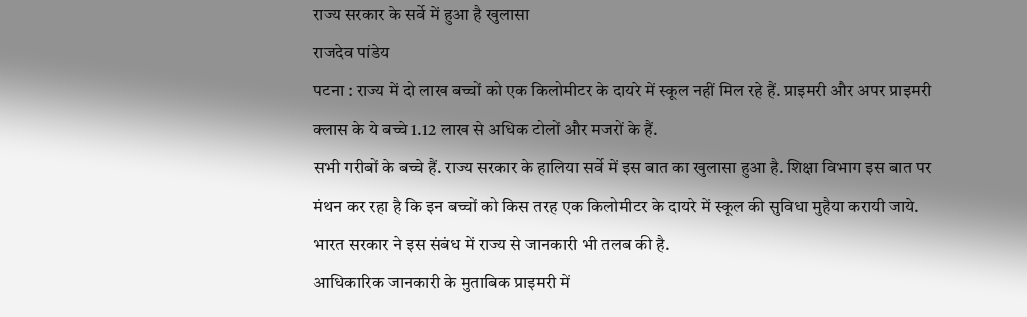राज्य सरकार के सर्वे में हुआ है खुलासा
राजदेव पांडेय
पटना : राज्य में दो लाख बच्चों को एक किलोमीटर के दायरे में स्कूल नहीं मिल रहे हैं. प्राइमरी और अपर प्राइमरी क्लास के ये बच्चे 1.12 लाख से अधिक टोलों और मजरों के हैं.
सभी गरीबों के बच्चे हैं. राज्य सरकार के हालिया सर्वे में इस बात का खुलासा हुआ है. शिक्षा विभाग इस बात पर मंथन कर रहा है कि इन बच्चों को किस तरह एक किलोमीटर के दायरे में स्कूल की सुविधा मुहैया करायी जाये. भारत सरकार ने इस संबंध में राज्य से जानकारी भी तलब की है.
आधिकारिक जानकारी के मुताबिक प्राइमरी में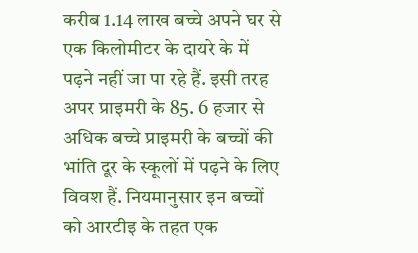करीब 1.14 लाख बच्चे अपने घर से एक किलोमीटर के दायरे के में पढ़ने नहीं जा पा रहे हैं. इसी तरह अपर प्राइमरी के 85. 6 हजार से अधिक बच्चे प्राइमरी के बच्चों की भांति दूर के स्कूलों में पढ़ने के लिए विवश हैं. नियमानुसार इन बच्चों को आरटीइ के तहत एक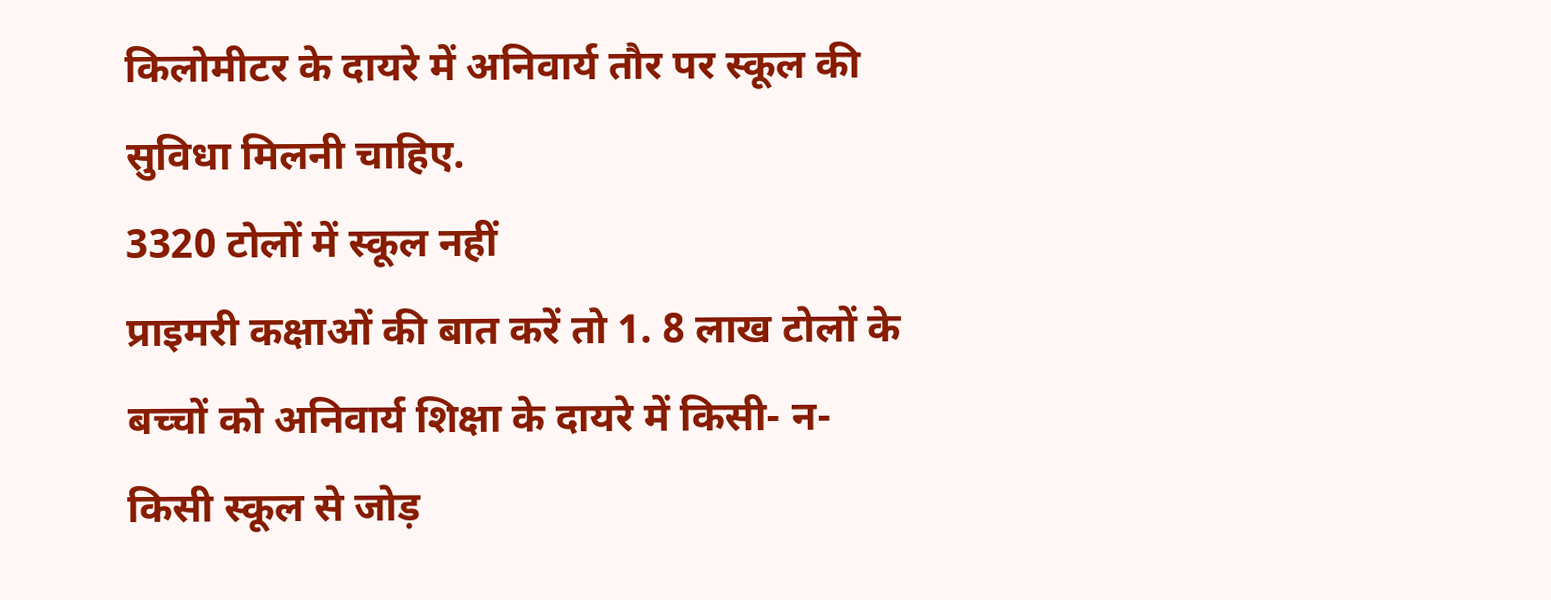किलोमीटर के दायरे में अनिवार्य तौर पर स्कूल की सुविधा मिलनी चाहिए.
3320 टोलों में स्कूल नहीं
प्राइमरी कक्षाओं की बात करें तो 1. 8 लाख टोलों के बच्चों को अनिवार्य शिक्षा के दायरे में किसी- न- किसी स्कूल से जोड़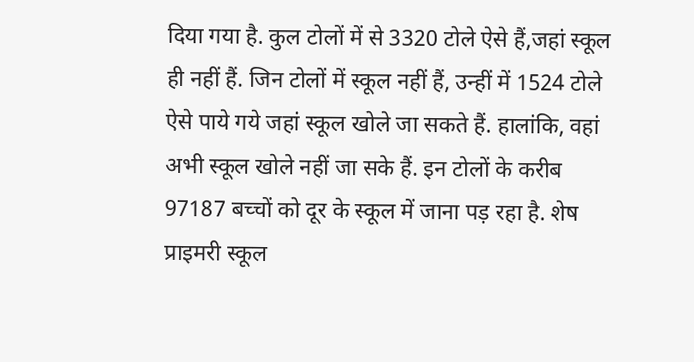दिया गया है. कुल टोलों में से 3320 टोले ऐसे हैं,जहां स्कूल ही नहीं हैं. जिन टोलों में स्कूल नहीं हैं, उन्हीं में 1524 टोले ऐसे पाये गये जहां स्कूल खोले जा सकते हैं. हालांकि, वहां अभी स्कूल खोले नहीं जा सके हैं. इन टोलों के करीब 97187 बच्चों को दूर के स्कूल में जाना पड़ रहा है. शेष प्राइमरी स्कूल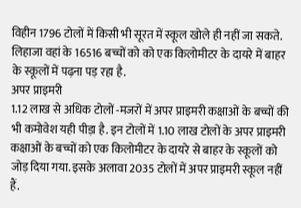विहीन 1796 टोलों में किसी भी सूरत में स्कूल खोले ही नहीं जा सकते. लिहाजा वहां के 16516 बच्चों को को एक किलोमीटर के दायरे में बाहर के स्कूलों में पढ़ना पड़ रहा है.
अपर प्राइमरी
1.12 लाख से अधिक टोलों -मजरों में अपर प्राइमरी कक्षाओं के बच्चों की भी कमोवेश यही पीड़ा है. इन टोलों में 1.10 लाख टोलों के अपर प्राइमरी कक्षाओं के बच्चों को एक किलोमीटर के दायरे से बाहर के स्कूलों को जोड़ दिया गया. इसके अलावा 2035 टोलों में अपर प्राइमरी स्कूल नहीं हैं.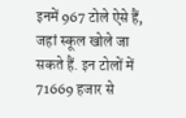इनमें 967 टोले ऐसे हैं, जहां स्कूल खोले जा सकते हैं. इन टोलों में 71669 हजार से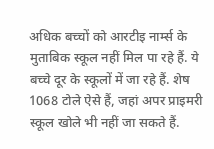अधिक बच्चों को आरटीइ नार्म्स के मुताबिक स्कूल नहीं मिल पा रहे हैं. ये बच्चे दूर के स्कूलों में जा रहे हैं. शेष 1068 टोले ऐसे हैं, जहां अपर प्राइमरी स्कूल खोले भी नहीं जा सकते हैं.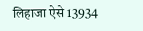लिहाजा ऐसे 13934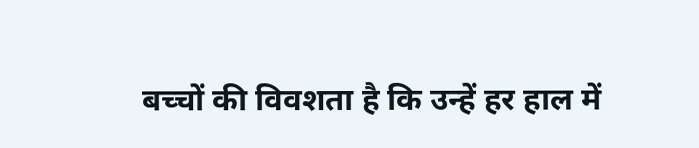बच्चों की विवशता है कि उन्हें हर हाल में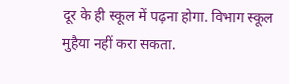दूर के ही स्कूल में पढ़ना होगा. विभाग स्कूल मुहैया नहीं करा सकता.